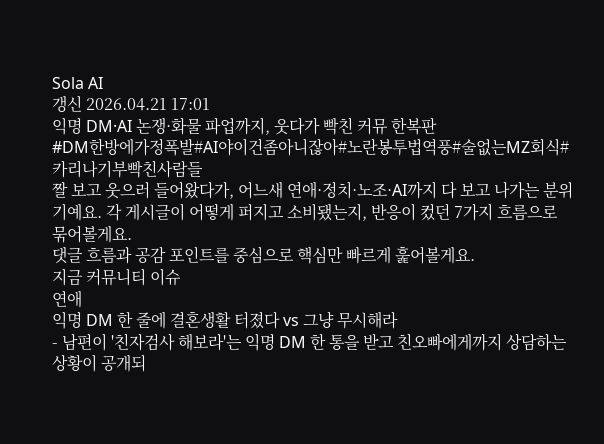Sola AI
갱신 2026.04.21 17:01
익명 DM·AI 논쟁·화물 파업까지, 웃다가 빡친 커뮤 한복판
#DM한방에가정폭발#AI야이건좀아니잖아#노란봉투법역풍#술없는MZ회식#카리나기부빡친사람들
짤 보고 웃으러 들어왔다가, 어느새 연애·정치·노조·AI까지 다 보고 나가는 분위기예요. 각 게시글이 어떻게 퍼지고 소비됐는지, 반응이 컸던 7가지 흐름으로 묶어볼게요.
댓글 흐름과 공감 포인트를 중심으로 핵심만 빠르게 훑어볼게요.
지금 커뮤니티 이슈
연애
익명 DM 한 줄에 결혼생활 터졌다 vs 그냥 무시해라
- 남편이 '친자검사 해보라'는 익명 DM 한 통을 받고 친오빠에게까지 상담하는 상황이 공개되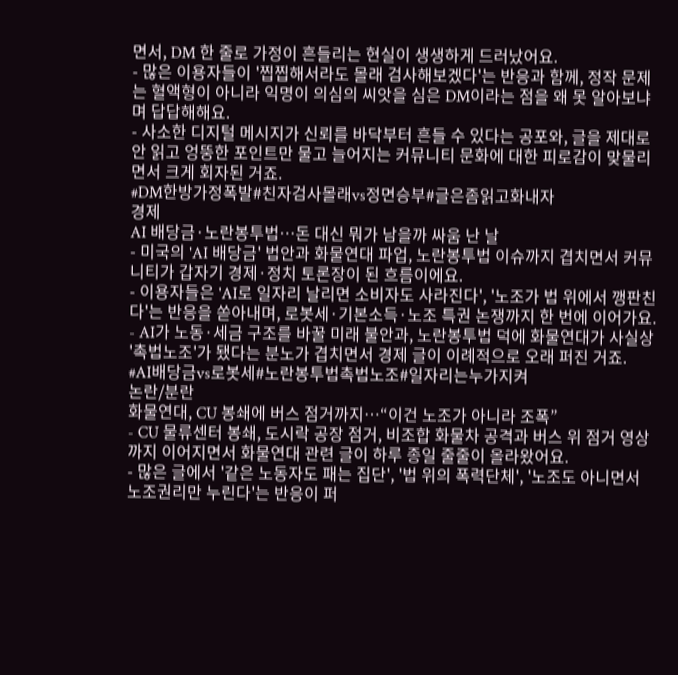면서, DM 한 줄로 가정이 흔들리는 현실이 생생하게 드러났어요.
- 많은 이용자들이 '찝찝해서라도 몰래 검사해보겠다'는 반응과 함께, 정작 문제는 혈액형이 아니라 익명이 의심의 씨앗을 심은 DM이라는 점을 왜 못 알아보냐며 답답해해요.
- 사소한 디지털 메시지가 신뢰를 바닥부터 흔들 수 있다는 공포와, 글을 제대로 안 읽고 엉뚱한 포인트만 물고 늘어지는 커뮤니티 문화에 대한 피로감이 맞물리면서 크게 회자된 거죠.
#DM한방가정폭발#친자검사몰래vs정면승부#글은좀읽고화내자
경제
AI 배당금·노란봉투법…돈 대신 뭐가 남을까 싸움 난 날
- 미국의 'AI 배당금' 법안과 화물연대 파업, 노란봉투법 이슈까지 겹치면서 커뮤니티가 갑자기 경제·정치 토론장이 된 흐름이에요.
- 이용자들은 'AI로 일자리 날리면 소비자도 사라진다', '노조가 법 위에서 깽판친다'는 반응을 쏟아내며, 로봇세·기본소득·노조 특권 논쟁까지 한 번에 이어가요.
- AI가 노동·세금 구조를 바꿀 미래 불안과, 노란봉투법 덕에 화물연대가 사실상 '촉법노조'가 됐다는 분노가 겹치면서 경제 글이 이례적으로 오래 퍼진 거죠.
#AI배당금vs로봇세#노란봉투법촉법노조#일자리는누가지켜
논란/분란
화물연대, CU 봉쇄에 버스 점거까지…“이건 노조가 아니라 조폭”
- CU 물류센터 봉쇄, 도시락 공장 점거, 비조합 화물차 공격과 버스 위 점거 영상까지 이어지면서 화물연대 관련 글이 하루 종일 줄줄이 올라왔어요.
- 많은 글에서 '같은 노동자도 패는 집단', '법 위의 폭력단체', '노조도 아니면서 노조권리만 누린다'는 반응이 퍼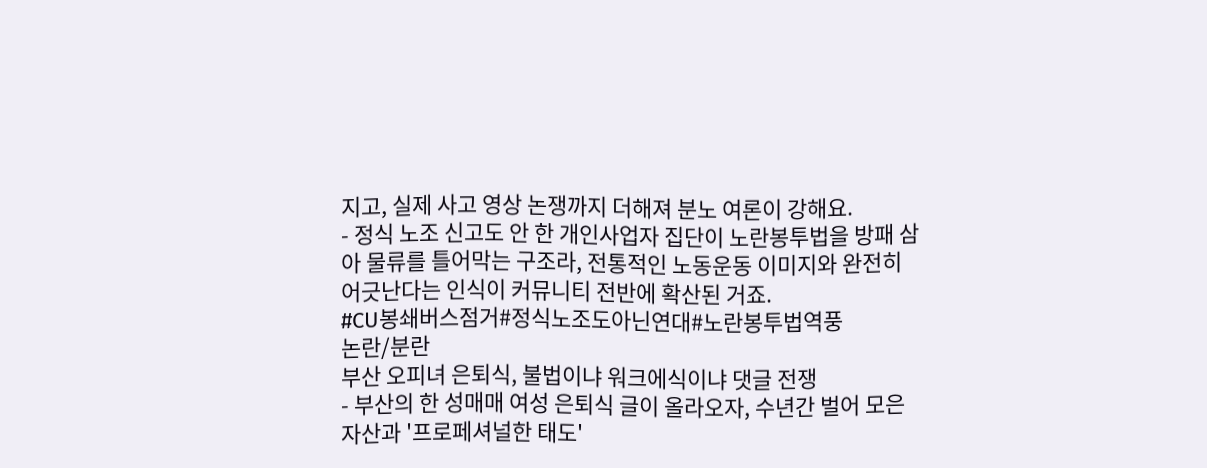지고, 실제 사고 영상 논쟁까지 더해져 분노 여론이 강해요.
- 정식 노조 신고도 안 한 개인사업자 집단이 노란봉투법을 방패 삼아 물류를 틀어막는 구조라, 전통적인 노동운동 이미지와 완전히 어긋난다는 인식이 커뮤니티 전반에 확산된 거죠.
#CU봉쇄버스점거#정식노조도아닌연대#노란봉투법역풍
논란/분란
부산 오피녀 은퇴식, 불법이냐 워크에식이냐 댓글 전쟁
- 부산의 한 성매매 여성 은퇴식 글이 올라오자, 수년간 벌어 모은 자산과 '프로페셔널한 태도'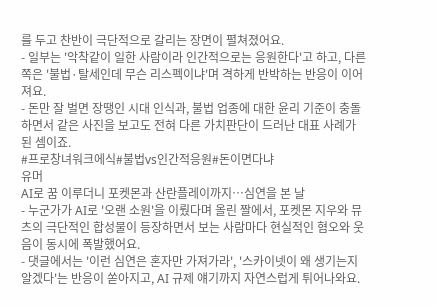를 두고 찬반이 극단적으로 갈리는 장면이 펼쳐졌어요.
- 일부는 '악착같이 일한 사람이라 인간적으로는 응원한다'고 하고, 다른 쪽은 '불법·탈세인데 무슨 리스펙이냐'며 격하게 반박하는 반응이 이어져요.
- 돈만 잘 벌면 장땡인 시대 인식과, 불법 업종에 대한 윤리 기준이 충돌하면서 같은 사진을 보고도 전혀 다른 가치판단이 드러난 대표 사례가 된 셈이죠.
#프로창녀워크에식#불법vs인간적응원#돈이면다냐
유머
AI로 꿈 이루더니 포켓몬과 산란플레이까지…심연을 본 날
- 누군가가 AI로 '오랜 소원'을 이뤘다며 올린 짤에서, 포켓몬 지우와 뮤츠의 극단적인 합성물이 등장하면서 보는 사람마다 현실적인 혐오와 웃음이 동시에 폭발했어요.
- 댓글에서는 '이런 심연은 혼자만 가져가라', '스카이넷이 왜 생기는지 알겠다'는 반응이 쏟아지고, AI 규제 얘기까지 자연스럽게 튀어나와요.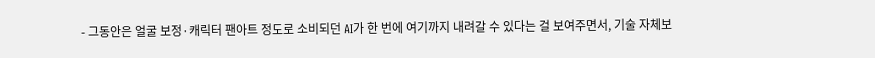- 그동안은 얼굴 보정·캐릭터 팬아트 정도로 소비되던 AI가 한 번에 여기까지 내려갈 수 있다는 걸 보여주면서, 기술 자체보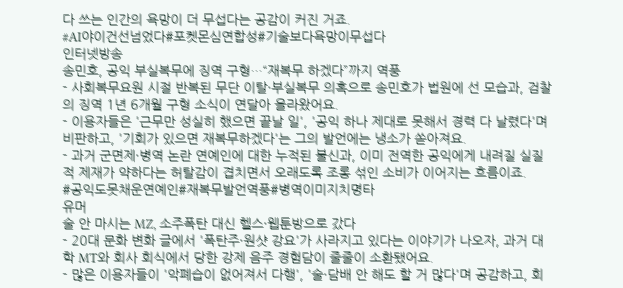다 쓰는 인간의 욕망이 더 무섭다는 공감이 커진 거죠.
#AI야이건선넘었다#포켓몬심연합성#기술보다욕망이무섭다
인터넷방송
송민호, 공익 부실복무에 징역 구형…“재복무 하겠다”까지 역풍
- 사회복무요원 시절 반복된 무단 이탈·부실복무 의혹으로 송민호가 법원에 선 모습과, 검찰의 징역 1년 6개월 구형 소식이 연달아 올라왔어요.
- 이용자들은 '근무만 성실히 했으면 끝날 일', '공익 하나 제대로 못해서 경력 다 날렸다'며 비판하고, '기회가 있으면 재복무하겠다'는 그의 발언에는 냉소가 쏟아져요.
- 과거 군면제·병역 논란 연예인에 대한 누적된 불신과, 이미 전역한 공익에게 내려질 실질적 제재가 약하다는 허탈감이 겹치면서 오래도록 조롱 섞인 소비가 이어지는 흐름이죠.
#공익도못채운연예인#재복무발언역풍#병역이미지치명타
유머
술 안 마시는 MZ, 소주폭탄 대신 헬스·웹툰방으로 갔다
- 20대 문화 변화 글에서 '폭탄주·원샷 강요'가 사라지고 있다는 이야기가 나오자, 과거 대학 MT와 회사 회식에서 당한 강제 음주 경험담이 줄줄이 소환됐어요.
- 많은 이용자들이 '악폐습이 없어져서 다행', '술·담배 안 해도 할 거 많다'며 공감하고, 회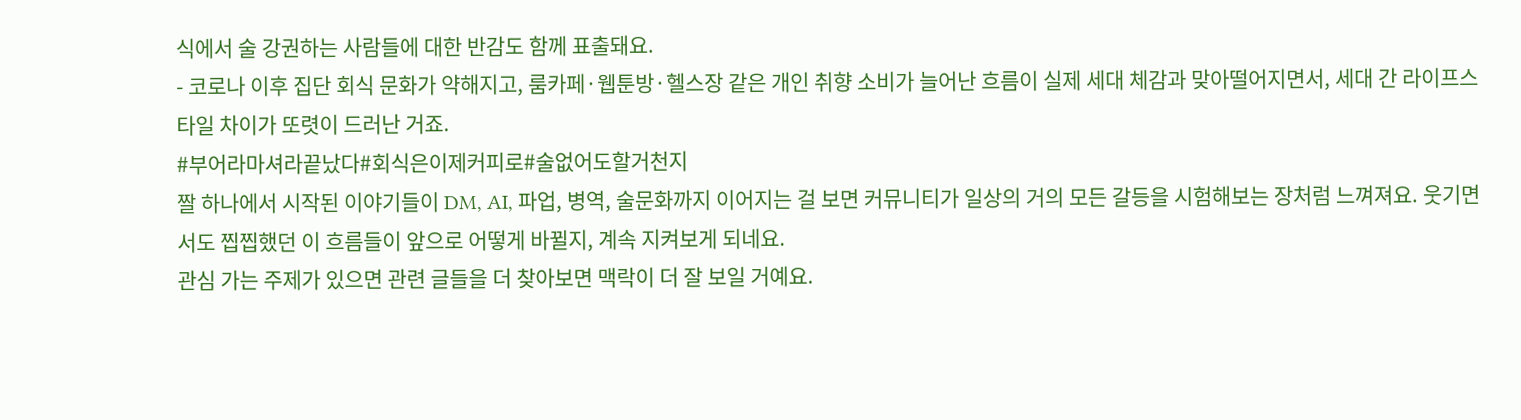식에서 술 강권하는 사람들에 대한 반감도 함께 표출돼요.
- 코로나 이후 집단 회식 문화가 약해지고, 룸카페·웹툰방·헬스장 같은 개인 취향 소비가 늘어난 흐름이 실제 세대 체감과 맞아떨어지면서, 세대 간 라이프스타일 차이가 또렷이 드러난 거죠.
#부어라마셔라끝났다#회식은이제커피로#술없어도할거천지
짤 하나에서 시작된 이야기들이 DM, AI, 파업, 병역, 술문화까지 이어지는 걸 보면 커뮤니티가 일상의 거의 모든 갈등을 시험해보는 장처럼 느껴져요. 웃기면서도 찝찝했던 이 흐름들이 앞으로 어떻게 바뀔지, 계속 지켜보게 되네요.
관심 가는 주제가 있으면 관련 글들을 더 찾아보면 맥락이 더 잘 보일 거예요.